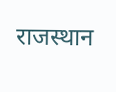राजस्थान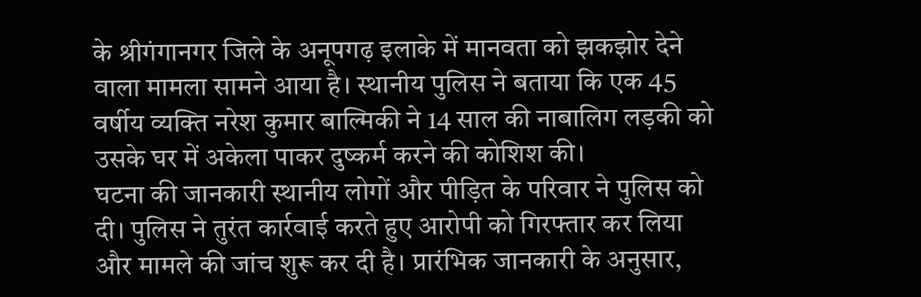के श्रीगंगानगर जिले के अनूपगढ़ इलाके में मानवता को झकझोर देने वाला मामला सामने आया है। स्थानीय पुलिस ने बताया कि एक 45 वर्षीय व्यक्ति नरेश कुमार बाल्मिकी ने 14 साल की नाबालिग लड़की को उसके घर में अकेला पाकर दुष्कर्म करने की कोशिश की।
घटना की जानकारी स्थानीय लोगों और पीड़ित के परिवार ने पुलिस को दी। पुलिस ने तुरंत कार्रवाई करते हुए आरोपी को गिरफ्तार कर लिया और मामले की जांच शुरू कर दी है। प्रारंभिक जानकारी के अनुसार,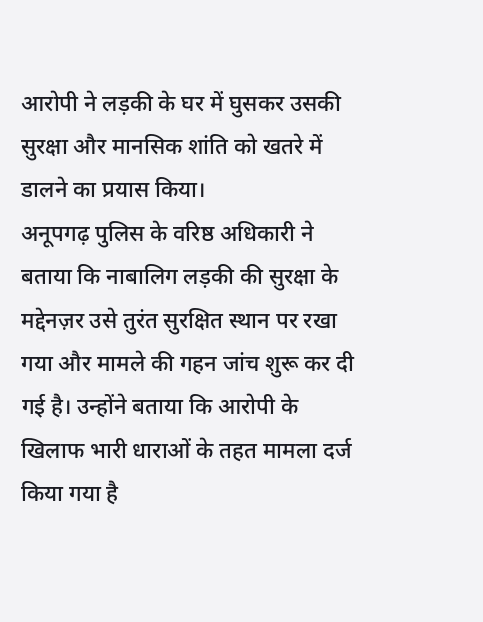आरोपी ने लड़की के घर में घुसकर उसकी सुरक्षा और मानसिक शांति को खतरे में डालने का प्रयास किया।
अनूपगढ़ पुलिस के वरिष्ठ अधिकारी ने बताया कि नाबालिग लड़की की सुरक्षा के मद्देनज़र उसे तुरंत सुरक्षित स्थान पर रखा गया और मामले की गहन जांच शुरू कर दी गई है। उन्होंने बताया कि आरोपी के खिलाफ भारी धाराओं के तहत मामला दर्ज किया गया है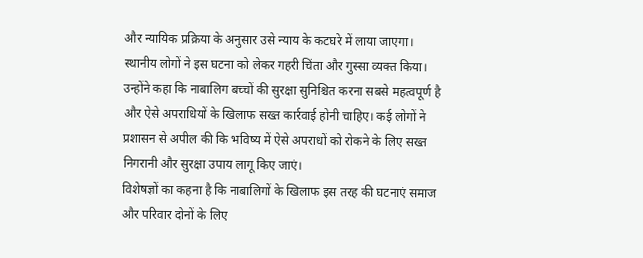और न्यायिक प्रक्रिया के अनुसार उसे न्याय के कटघरे में लाया जाएगा।
स्थानीय लोगों ने इस घटना को लेकर गहरी चिंता और गुस्सा व्यक्त किया। उन्होंने कहा कि नाबालिग बच्चों की सुरक्षा सुनिश्चित करना सबसे महत्वपूर्ण है और ऐसे अपराधियों के खिलाफ सख्त कार्रवाई होनी चाहिए। कई लोगों ने प्रशासन से अपील की कि भविष्य में ऐसे अपराधों को रोकने के लिए सख्त निगरानी और सुरक्षा उपाय लागू किए जाएं।
विशेषज्ञों का कहना है कि नाबालिगों के खिलाफ इस तरह की घटनाएं समाज और परिवार दोनों के लिए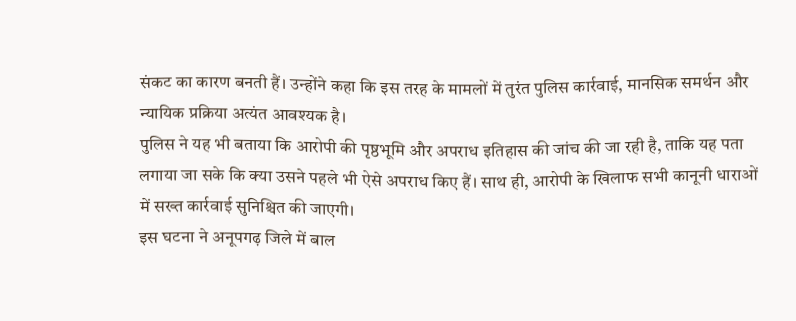संकट का कारण बनती हैं। उन्होंने कहा कि इस तरह के मामलों में तुरंत पुलिस कार्रवाई, मानसिक समर्थन और न्यायिक प्रक्रिया अत्यंत आवश्यक है।
पुलिस ने यह भी बताया कि आरोपी की पृष्ठभूमि और अपराध इतिहास की जांच की जा रही है, ताकि यह पता लगाया जा सके कि क्या उसने पहले भी ऐसे अपराध किए हैं। साथ ही, आरोपी के खिलाफ सभी कानूनी धाराओं में सख्त कार्रवाई सुनिश्चित की जाएगी।
इस घटना ने अनूपगढ़ जिले में बाल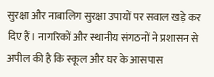सुरक्षा और नाबालिग सुरक्षा उपायों पर सवाल खड़े कर दिए हैं। नागरिकों और स्थानीय संगठनों ने प्रशासन से अपील की है कि स्कूल और घर के आसपास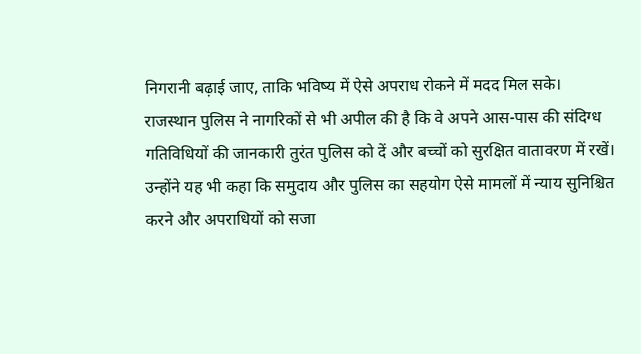निगरानी बढ़ाई जाए, ताकि भविष्य में ऐसे अपराध रोकने में मदद मिल सके।
राजस्थान पुलिस ने नागरिकों से भी अपील की है कि वे अपने आस-पास की संदिग्ध गतिविधियों की जानकारी तुरंत पुलिस को दें और बच्चों को सुरक्षित वातावरण में रखें। उन्होंने यह भी कहा कि समुदाय और पुलिस का सहयोग ऐसे मामलों में न्याय सुनिश्चित करने और अपराधियों को सजा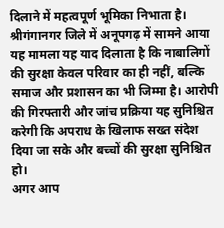दिलाने में महत्वपूर्ण भूमिका निभाता है।
श्रीगंगानगर जिले में अनूपगढ़ में सामने आया यह मामला यह याद दिलाता है कि नाबालिगों की सुरक्षा केवल परिवार का ही नहीं, बल्कि समाज और प्रशासन का भी जिम्मा है। आरोपी की गिरफ्तारी और जांच प्रक्रिया यह सुनिश्चित करेगी कि अपराध के खिलाफ सख्त संदेश दिया जा सके और बच्चों की सुरक्षा सुनिश्चित हो।
अगर आप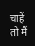चाहें तो मैं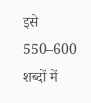इसे 550–600 शब्दों में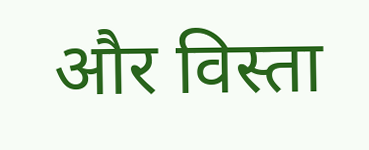और विस्ता